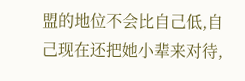盟的地位不会比自己低,自己现在还把她小辈来对待,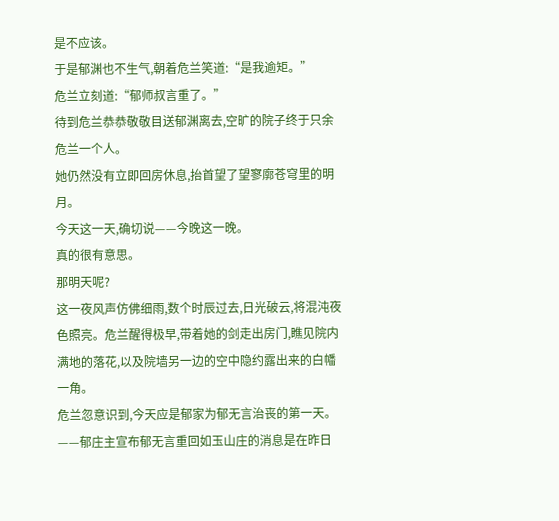是不应该。
于是郁渊也不生气,朝着危兰笑道:“是我逾矩。”
危兰立刻道:“郁师叔言重了。”
待到危兰恭恭敬敬目送郁渊离去,空旷的院子终于只余危兰一个人。
她仍然没有立即回房休息,抬首望了望寥廓苍穹里的明月。
今天这一天,确切说——今晚这一晚。
真的很有意思。
那明天呢?
这一夜风声仿佛细雨,数个时辰过去,日光破云,将混沌夜色照亮。危兰醒得极早,带着她的剑走出房门,瞧见院内满地的落花,以及院墙另一边的空中隐约露出来的白幡一角。
危兰忽意识到,今天应是郁家为郁无言治丧的第一天。
——郁庄主宣布郁无言重回如玉山庄的消息是在昨日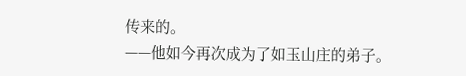传来的。
——他如今再次成为了如玉山庄的弟子。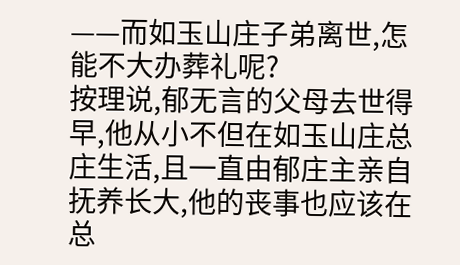——而如玉山庄子弟离世,怎能不大办葬礼呢?
按理说,郁无言的父母去世得早,他从小不但在如玉山庄总庄生活,且一直由郁庄主亲自抚养长大,他的丧事也应该在总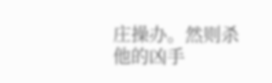庄操办。然则杀他的凶手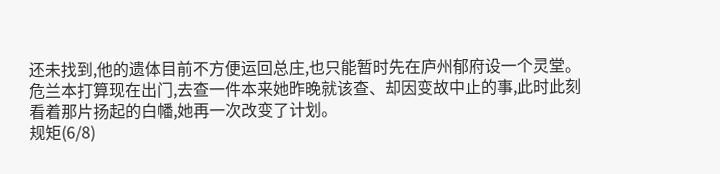还未找到,他的遗体目前不方便运回总庄,也只能暂时先在庐州郁府设一个灵堂。
危兰本打算现在出门,去查一件本来她昨晚就该查、却因变故中止的事,此时此刻看着那片扬起的白幡,她再一次改变了计划。
规矩(6/8)